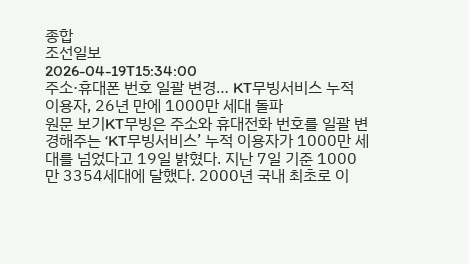종합
조선일보
2026-04-19T15:34:00
주소·휴대폰 번호 일괄 변경… KT무빙서비스 누적 이용자, 26년 만에 1000만 세대 돌파
원문 보기KT무빙은 주소와 휴대전화 번호를 일괄 변경해주는 ‘KT무빙서비스’ 누적 이용자가 1000만 세대를 넘었다고 19일 밝혔다. 지난 7일 기준 1000만 3354세대에 달했다. 2000년 국내 최초로 이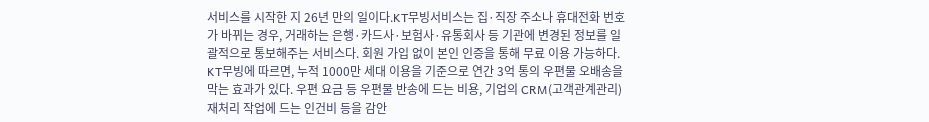서비스를 시작한 지 26년 만의 일이다.KT무빙서비스는 집·직장 주소나 휴대전화 번호가 바뀌는 경우, 거래하는 은행·카드사·보험사·유통회사 등 기관에 변경된 정보를 일괄적으로 통보해주는 서비스다. 회원 가입 없이 본인 인증을 통해 무료 이용 가능하다. KT무빙에 따르면, 누적 1000만 세대 이용을 기준으로 연간 3억 통의 우편물 오배송을 막는 효과가 있다. 우편 요금 등 우편물 반송에 드는 비용, 기업의 CRM(고객관계관리) 재처리 작업에 드는 인건비 등을 감안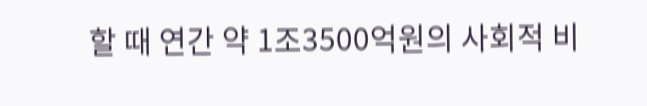할 때 연간 약 1조3500억원의 사회적 비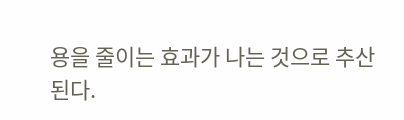용을 줄이는 효과가 나는 것으로 추산된다.